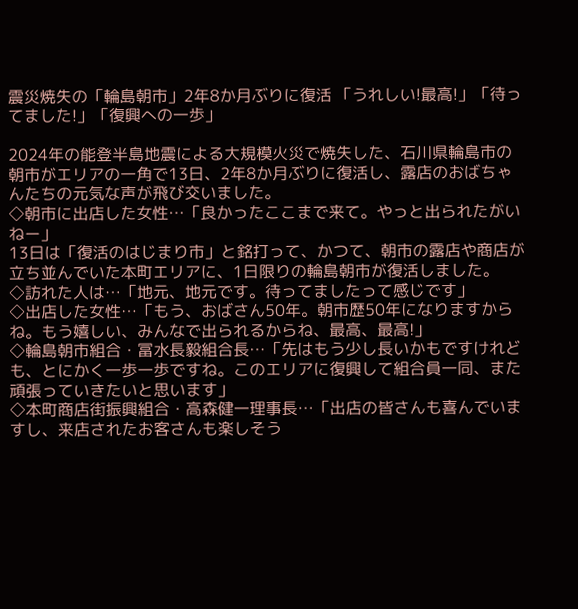震災焼失の「輪島朝市」2年8か月ぶりに復活 「うれしい!最高!」「待ってました!」「復興への一歩」

2024年の能登半島地震による大規模火災で焼失した、石川県輪島市の朝市がエリアの一角で13日、2年8か月ぶりに復活し、露店のおばちゃんたちの元気な声が飛び交いました。
◇朝市に出店した女性…「良かったここまで来て。やっと出られたがいねー」
13日は「復活のはじまり市」と銘打って、かつて、朝市の露店や商店が立ち並んでいた本町エリアに、1日限りの輪島朝市が復活しました。
◇訪れた人は…「地元、地元です。待ってましたって感じです」
◇出店した女性…「もう、おばさん50年。朝市歴50年になりますからね。もう嬉しい、みんなで出られるからね、最高、最高!」
◇輪島朝市組合・冨水長毅組合長…「先はもう少し長いかもですけれども、とにかく一歩一歩ですね。このエリアに復興して組合員一同、また頑張っていきたいと思います」
◇本町商店街振興組合・高森健一理事長…「出店の皆さんも喜んでいますし、来店されたお客さんも楽しそう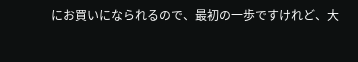にお買いになられるので、最初の一歩ですけれど、大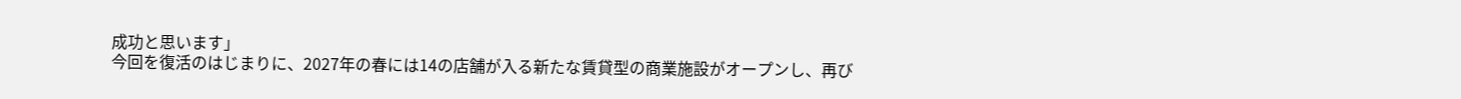成功と思います」
今回を復活のはじまりに、2027年の春には14の店舗が入る新たな賃貸型の商業施設がオープンし、再び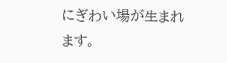にぎわい場が生まれます。